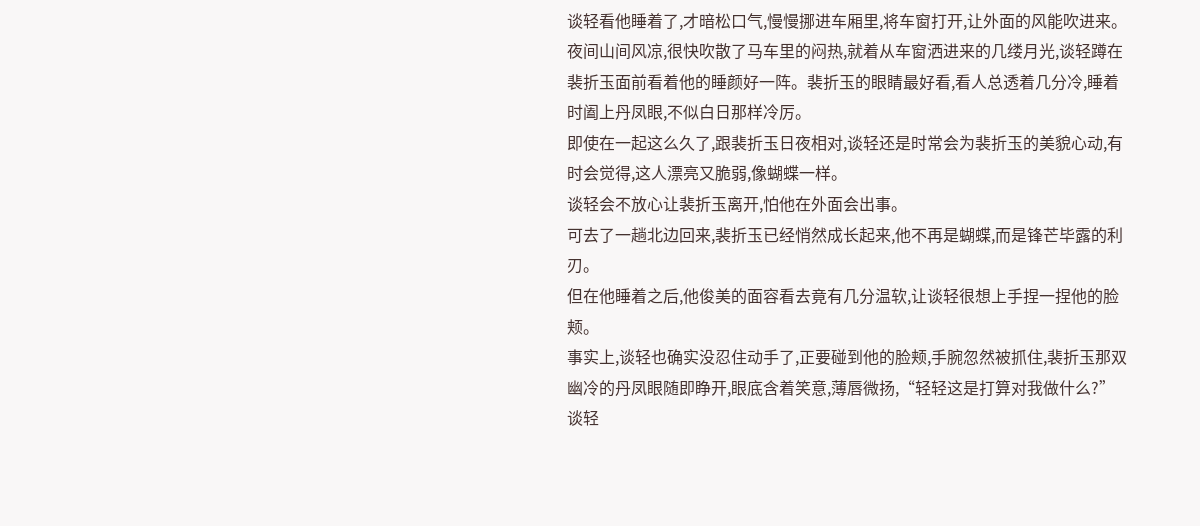谈轻看他睡着了,才暗松口气,慢慢挪进车厢里,将车窗打开,让外面的风能吹进来。
夜间山间风凉,很快吹散了马车里的闷热,就着从车窗洒进来的几缕月光,谈轻蹲在裴折玉面前看着他的睡颜好一阵。裴折玉的眼睛最好看,看人总透着几分冷,睡着时阖上丹凤眼,不似白日那样冷厉。
即使在一起这么久了,跟裴折玉日夜相对,谈轻还是时常会为裴折玉的美貌心动,有时会觉得,这人漂亮又脆弱,像蝴蝶一样。
谈轻会不放心让裴折玉离开,怕他在外面会出事。
可去了一趟北边回来,裴折玉已经悄然成长起来,他不再是蝴蝶,而是锋芒毕露的利刃。
但在他睡着之后,他俊美的面容看去竟有几分温软,让谈轻很想上手捏一捏他的脸颊。
事实上,谈轻也确实没忍住动手了,正要碰到他的脸颊,手腕忽然被抓住,裴折玉那双幽冷的丹凤眼随即睁开,眼底含着笑意,薄唇微扬,“轻轻这是打算对我做什么?”
谈轻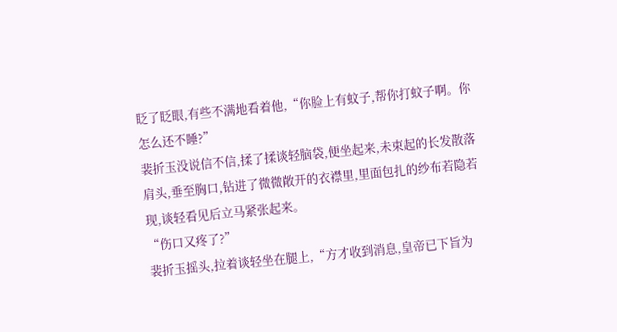眨了眨眼,有些不满地看着他,“你脸上有蚊子,帮你打蚊子啊。你怎么还不睡?”
裴折玉没说信不信,揉了揉谈轻脑袋,便坐起来,未束起的长发散落肩头,垂至胸口,钻进了微微敞开的衣襟里,里面包扎的纱布若隐若现,谈轻看见后立马紧张起来。
“伤口又疼了?”
裴折玉摇头,拉着谈轻坐在腿上,“方才收到消息,皇帝已下旨为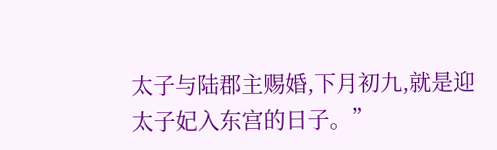太子与陆郡主赐婚,下月初九,就是迎太子妃入东宫的日子。”